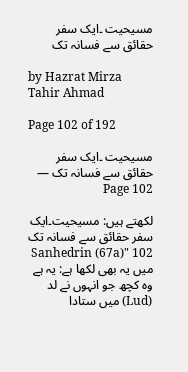مسیحیت ۔ایک سفر حقائق سے فسانہ تک

by Hazrat Mirza Tahir Ahmad

Page 102 of 192

مسیحیت ۔ایک سفر حقائق سے فسانہ تک — Page 102

لکھتے ہیں: مسیحیت۔ایک سفر حقائق سے فسانہ تک 102 "(Sanhedrin (67a میں یہ بھی لکھا ہے: یہ ہے وہ کچھ جو انہوں نے لد (Lud) میں ستادا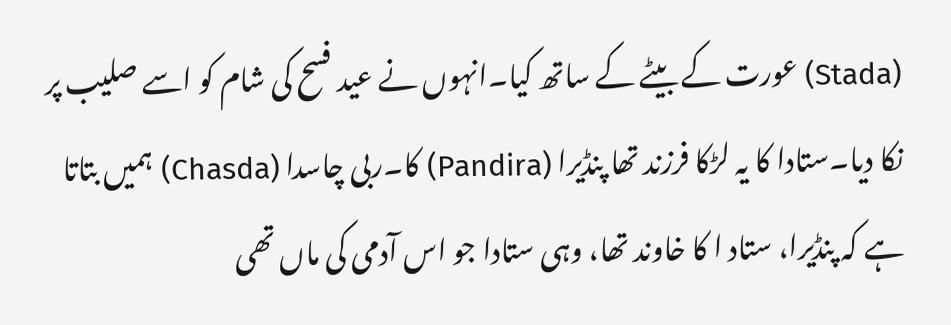(Stada) عورت کے بیٹے کے ساتھ کیا۔انہوں نے عید فسح کی شام کو اسے صلیب پر نکا دیا۔ستادا کا یہ لڑکا فرزند تھا پنڈیرا (Pandira) کا۔ربی چاسدا (Chasda) ہمیں بتاتا ہے کہ پنڈیرا، ستاد ا کا خاوند تھا، وہی ستادا جو اس آدمی کی ماں تھی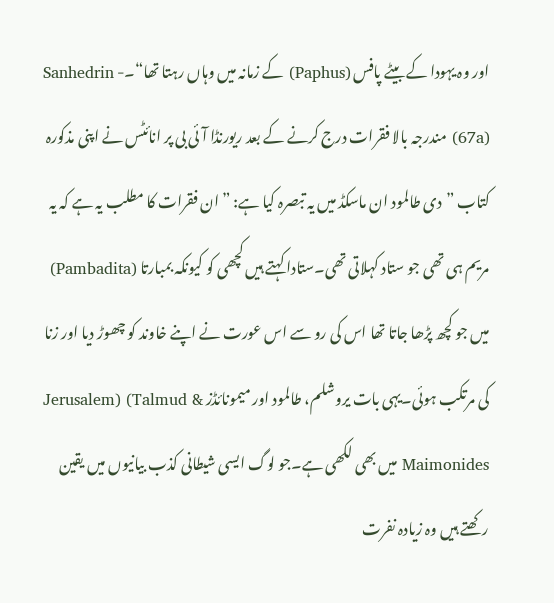اور وہ یہودا کے بیٹے پافس (Paphus) کے زمانہ میں وہاں رہتا تھا“۔- Sanhedrin (67a) مندرجہ بالا فقرات درج کرنے کے بعد ریورنڈا آئی بی پر انائٹس نے اپنی مذکورہ کتاب ”دی طالمود ان ماسکڈ میں یہ تبصرہ کیا ہے: ” ان فقرات کا مطلب یہ ہے کہ یہ مریم ہی تھی جو ستاد کہلاتی تھی۔ستادا کہتے ہیں کچھی کو کیونکہ بمبارتا (Pambadita) میں جو کچھ پڑھا جاتا تھا اس کی رو سے اس عورت نے اپنے خاوند کو چھوڑ دیا اور زنا کی مرتکب ہوئی۔یہی بات یروشلم، طالمود اور میمونائڈز Jerusalem) (Talmud & Maimonides میں بھی لکھی ہے۔جو لوگ ایسی شیطانی کذب بیانیوں میں یقین رکھتے ہیں وہ زیادہ نفرت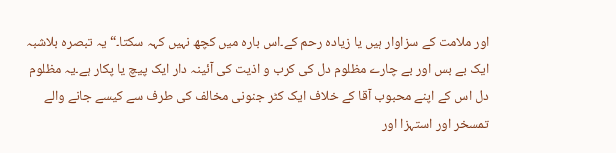اور ملامت کے سزاوار ہیں یا زیادہ رحم کے۔اس بارہ میں کچھ نہیں کہہ سکتا۔“ یہ تبصرہ بلاشبہ ایک بے بس اور بے چارے مظلوم دل کی کرب و اذیت کی آئینہ دار ایک پیچ یا پکار ہے۔یہ مظلوم دل اس کے اپنے محبوب آقا کے خلاف ایک کٹر جنونی مخالف کی طرف سے کیسے جانے والے تمسخر اور استہزا اور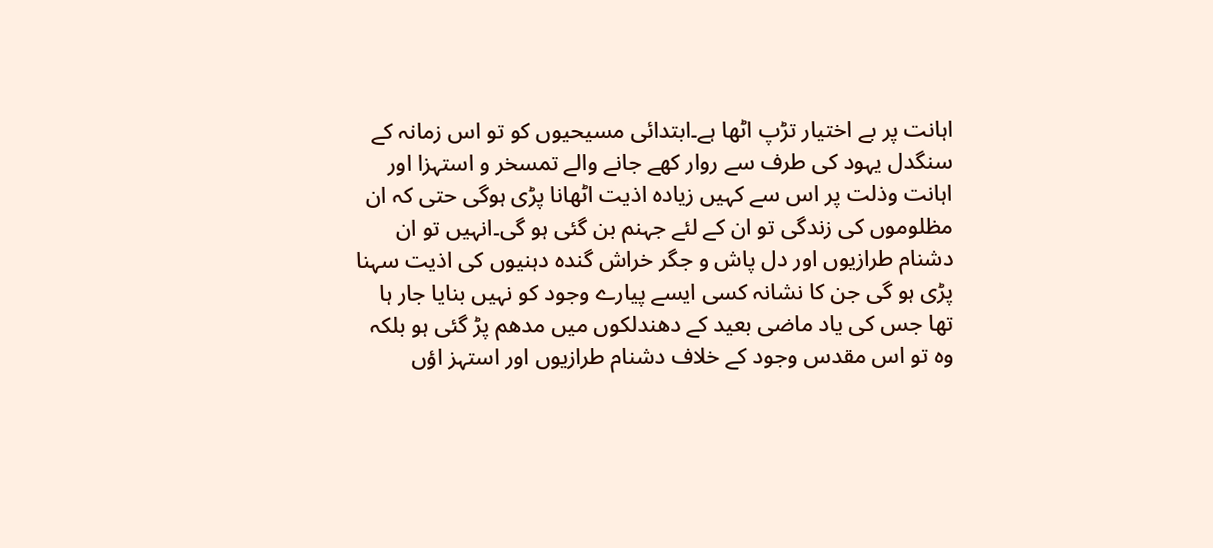اہانت پر بے اختیار تڑپ اٹھا ہے۔ابتدائی مسیحیوں کو تو اس زمانہ کے سنگدل یہود کی طرف سے روار کھے جانے والے تمسخر و استہزا اور اہانت وذلت پر اس سے کہیں زیادہ اذیت اٹھانا پڑی ہوگی حتی کہ ان مظلوموں کی زندگی تو ان کے لئے جہنم بن گئی ہو گی۔انہیں تو ان دشنام طرازیوں اور دل پاش و جگر خراش گندہ دہنیوں کی اذیت سہنا پڑی ہو گی جن کا نشانہ کسی ایسے پیارے وجود کو نہیں بنایا جار ہا تھا جس کی یاد ماضی بعید کے دھندلکوں میں مدھم پڑ گئی ہو بلکہ وہ تو اس مقدس وجود کے خلاف دشنام طرازیوں اور استہز اؤں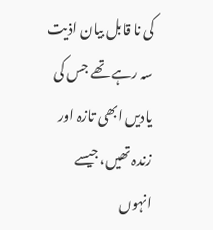کی نا قابل بیان اذیت سہ رہے تھے جس کی یادیں ابھی تازہ اور زندہ تھیں، جیسے انہوں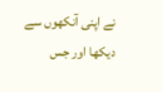نے اپنی آنکھوں سے دیکھا اور جس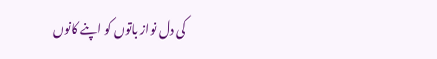کی دل نواز باتوں کو اپنے کانوں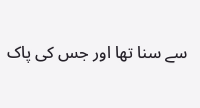سے سنا تھا اور جس کی پاک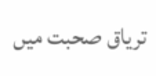تریاق صحبت میں